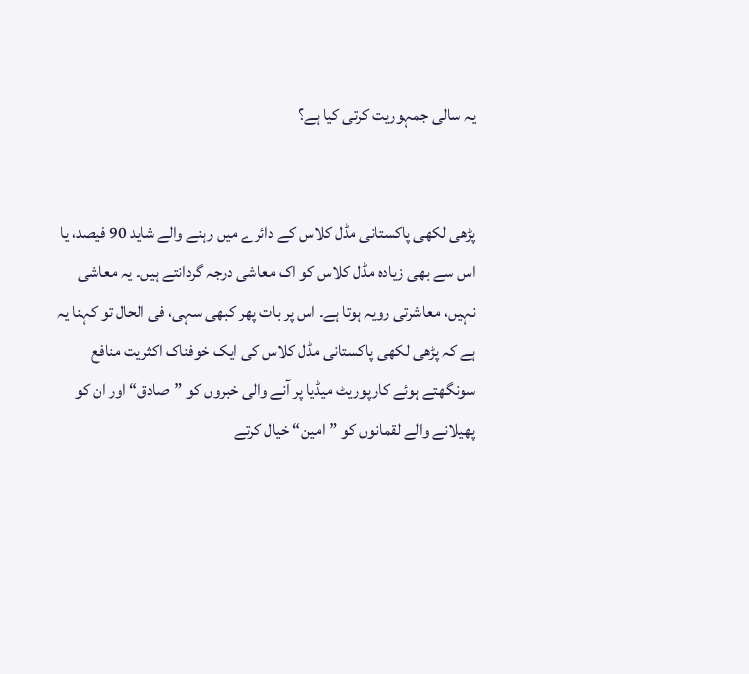یہ سالی جمہوریت کرتی کیا ہے؟


پڑھی لکھی پاکستانی مڈل کلاس کے دائرے میں رہنے والے شاید 90 فیصد، یا اس سے بھی زیادہ مڈل کلاس کو اک معاشی درجہ گردانتے ہیں۔ یہ معاشی نہیں، معاشرتی رویہ ہوتا ہے۔ اس پر بات پھر کبھی سہی، فی الحال تو کہنا یہ ہے کہ پڑھی لکھی پاکستانی مڈل کلاس کی ایک خوفناک اکثریت منافع سونگھتے ہوئے کارپوریٹ میڈیا پر آنے والی خبروں کو ”صادق“ اور ان کو پھیلانے والے لقمانوں کو ”امین“ خیال کرتے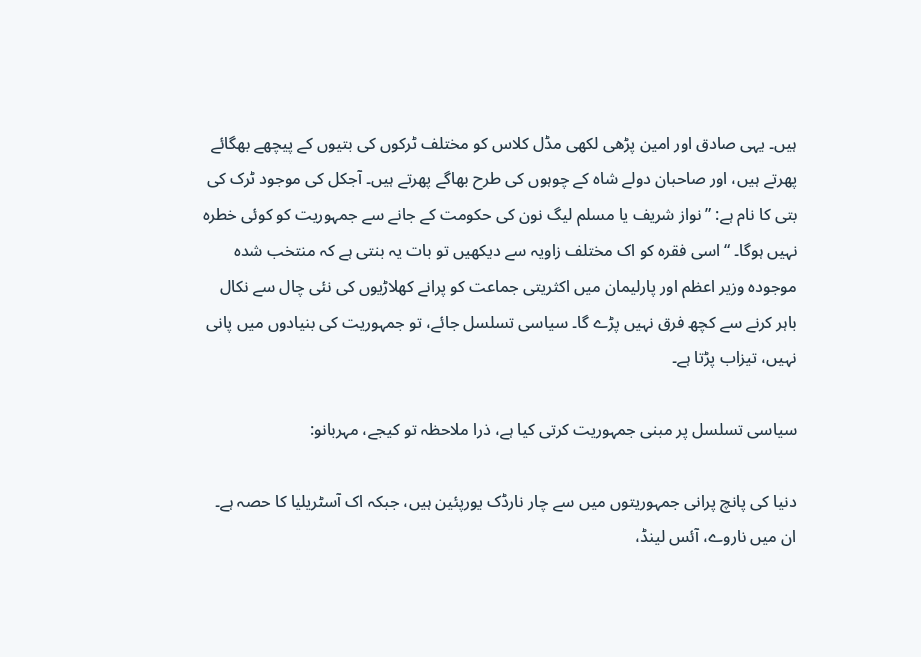ہیں۔ یہی صادق اور امین پڑھی لکھی مڈل کلاس کو مختلف ٹرکوں کی بتیوں کے پیچھے بھگائے پھرتے ہیں، اور صاحبان دولے شاہ کے چوہوں کی طرح بھاگے پھرتے ہیں۔ آجکل کی موجود ٹرک کی بتی کا نام ہے: ”نواز شریف یا مسلم لیگ نون کی حکومت کے جانے سے جمہوریت کو کوئی خطرہ نہیں ہوگا۔ “ اسی فقرہ کو اک مختلف زاویہ سے دیکھیں تو بات یہ بنتی ہے کہ منتخب شدہ موجودہ وزیر اعظم اور پارلیمان میں اکثریتی جماعت کو پرانے کھلاڑیوں کی نئی چال سے نکال باہر کرنے سے کچھ فرق نہیں پڑے گا۔ سیاسی تسلسل جائے، تو جمہوریت کی بنیادوں میں پانی نہیں، تیزاب پڑتا ہے۔

سیاسی تسلسل پر مبنی جمہوریت کرتی کیا ہے، ذرا ملاحظہ تو کیجے، مہربانو:

دنیا کی پانچ پرانی جمہوریتوں میں سے چار نارڈک یورپئین ہیں، جبکہ اک آسٹریلیا کا حصہ ہے۔ ان میں ناروے، آئس لینڈ،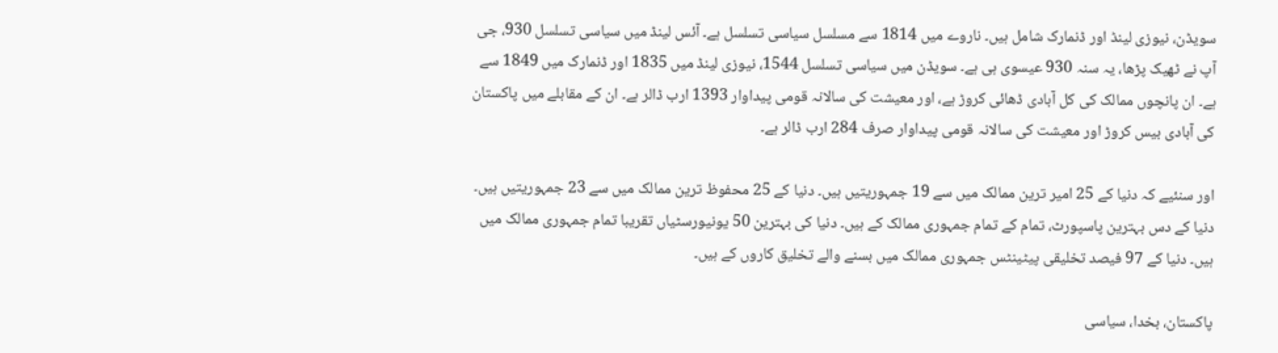سویڈن، نیوزی لینڈ اور ڈنمارک شامل ہیں۔ ناروے میں 1814 سے مسلسل سیاسی تسلسل ہے۔ آئس لینڈ میں سیاسی تسلسل 930، جی آپ نے ٹھیک پڑھا، یہ سنہ 930 عیسوی ہی ہے۔ سویڈن میں سیاسی تسلسل 1544، نیوزی لینڈ میں 1835 اور ڈنمارک میں 1849 سے ہے۔ ان پانچوں ممالک کی کل آبادی ڈھائی کروڑ ہے، اور معیشت کی سالانہ قومی پیداوار 1393 ارب ڈالر ہے۔ ان کے مقابلے میں پاکستان کی آبادی بیس کروڑ اور معیشت کی سالانہ قومی پیداوار صرف 284 ارب ڈالر ہے۔

اور سنئیے کہ دنیا کے 25 امیر ترین ممالک میں سے 19 جمہوریتیں ہیں۔ دنیا کے 25 محفوظ ترین ممالک میں سے 23 جمہوریتیں ہیں۔ دنیا کے دس بہترین پاسپورٹ، تمام کے تمام جمہوری ممالک کے ہیں۔ دنیا کی بہترین 50 یونیورسٹیاں تقریبا تمام جمہوری ممالک میں ہیں۔ دنیا کے 97 فیصد تخلیقی پیٹینٹس جمہوری ممالک میں بسنے والے تخلیق کاروں کے ہیں۔

پاکستان، بخدا، سیاسی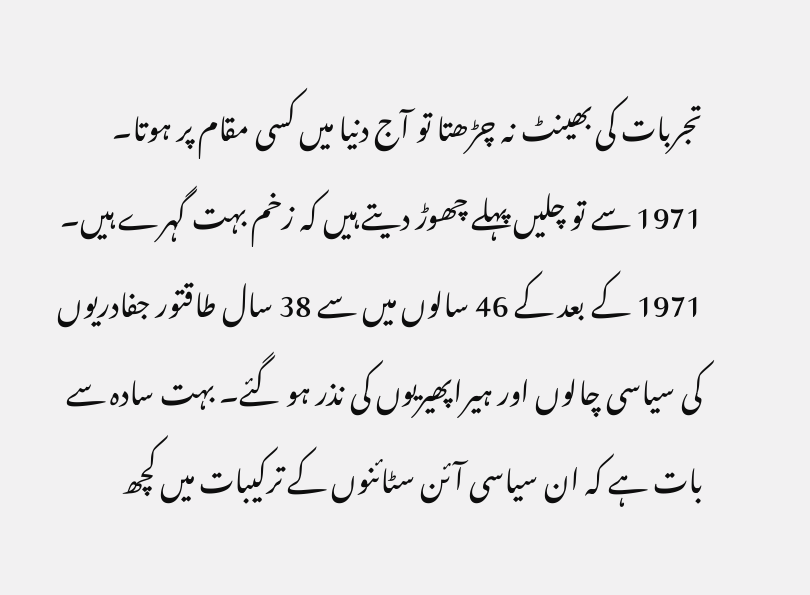تجربات کی بھینٹ نہ چڑھتا تو آج دنیا میں کسی مقام پر ہوتا۔ 1971 سے تو چلیں پہلے چھوڑ دیتے ہیں کہ زخم بہت گہرے ہیں۔ 1971 کے بعد کے 46 سالوں میں سے 38 سال طاقتور جفادریوں کی سیاسی چالوں اور ہیراپھیریوں کی نذر ہو گئے۔ بہت سادہ سے بات ہے کہ ان سیاسی آئن سٹائنوں کے ترکیبات میں کچھ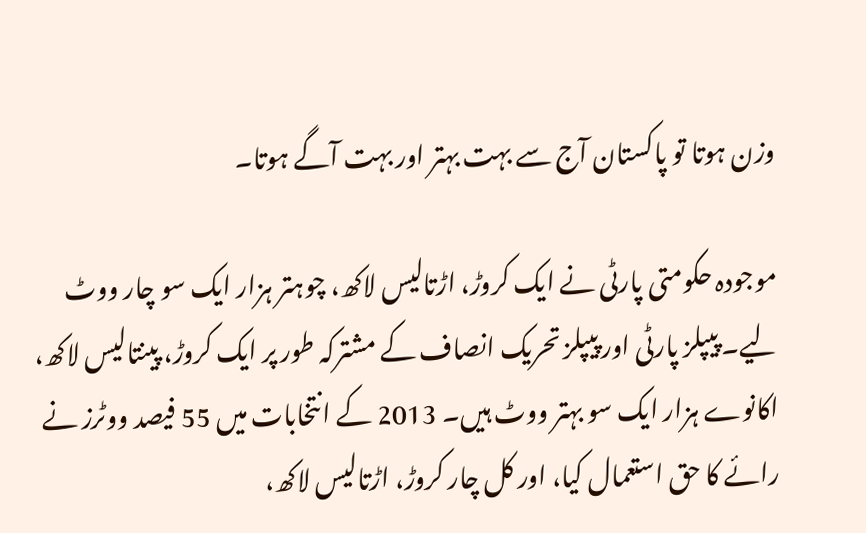وزن ہوتا تو پاکستان آج سے بہت بہتر اور بہت آگے ہوتا۔

موجودہ حکومتی پارٹی نے ایک کروڑ، اڑتالیس لاکھ، چوہتر ہزار ایک سو چار ووٹ لیے۔ پیپلز پارٹی اور پیپلز تحریک انصاف کے مشترکہ طور پر ایک کروڑ، پینتالیس لاکھ، اکانوے ہزار ایک سو بہتر ووٹ ہیں۔ 2013 کے انتخابات میں 55 فیصد ووٹرز نے رائے کا حق استعمال کیا، اور کل چار کروڑ، اڑتالیس لاکھ،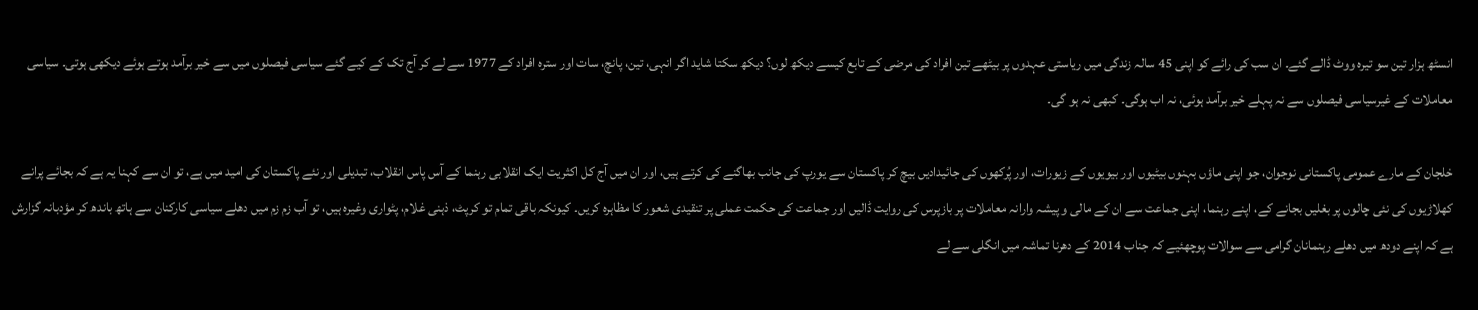انسٹھ ہزار تین سو تیرہ ووٹ ڈالے گئے۔ ان سب کی رائے کو اپنی 45 سالہ زندگی میں ریاستی عہدوں پر بیٹھے تین افراد کی مرضی کے تابع کیسے دیکھ لوں؟ دیکھ سکتا شاید اگر انہی، تین، پانچ، سات اور سترہ افراد کے 1977 سے لے کر آج تک کے کیے گئے سیاسی فیصلوں میں سے خیر برآمد ہوتے ہوئے دیکھی ہوتی۔ سیاسی معاملات کے غیرسیاسی فیصلوں سے نہ پہلے خیر برآمد ہوئی، نہ اب ہوگی۔ کبھی نہ ہو گی۔

خلجان کے مارے عمومی پاکستانی نوجوان، جو اپنی ماؤں بہنوں بیٹیوں اور بیویوں کے زیورات، اور پُرکھوں کی جائیدادیں بیچ کر پاکستان سے یورپ کی جانب بھاگنے کی کرتے ہیں، اور ان میں آج کل اکثریت ایک انقلابی رہنما کے آس پاس انقلاب، تبدیلی اور نئے پاکستان کی امید میں ہے، تو ان سے کہنا یہ ہے کہ بجائے پرانے کھلاڑیوں کی نئی چالوں پر بغلیں بجانے کے، اپنے رہنما، اپنی جماعت سے ان کے مالی و پیشہ وارانہ معاملات پر بازپرس کی روایت ڈالیں اور جماعت کی حکمت عملی پر تنقیدی شعور کا مظاہرہ کریں۔ کیونکہ باقی تمام تو کرپٹ، ذہنی غلام، پٹواری وغیرہ ہیں، تو آب زم زم میں دھلے سیاسی کارکنان سے ہاتھ باندھ کر مؤدبانہ گزارش ہے کہ اپنے دودھ میں دھلے رہنمانان گرامی سے سوالات پوچھئیے کہ جناب 2014 کے دھرنا تماشہ میں انگلی سے لے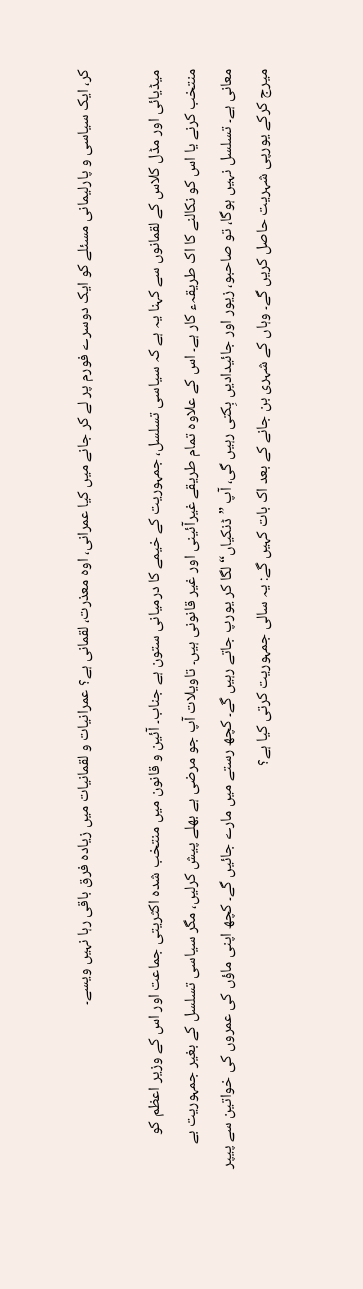کر، ایک سیاسی و پارلیمانی مسئلے کو ایک دوسرے فورم پر لے کر جانے میں کیا عمرانی، اوہ معذرت، لقمانی ہے؟ عمرانیات و لقمانیات میں زیادہ فرق باقی رہا نہیں ویسے۔

میڈیائی اور مڈل کلاس کے لقمانوں سے کہنا یہ ہے کہ سیاسی تسلسل، جمہوریت کے خیمے کا درمیانی ستون ہے جناب۔ آئین و قانون میں منتخب شدہ اکثریتی جماعت اور اس کے وزیر اعظم کو منتخب کرنے یا اس کو نکالنے کا اک طریقہء کار ہے۔ اس کے علاوہ تمام طریقے غیرآئینی اور غیر قانونی ہیں۔ تاویلات آپ جو مرضی ہے بھلے پیش کرلیں، مگر سیاسی تسلسل کے بغیر جمہوریت بے معانی ہے۔ تسلسل نہیں ہوگا، تو صاحبو، زیور اور جائیدادیں بِکتی رہیں گی، آپ ”ڈنکیاں“ لگا کر یورپ جاتے رہیں گے۔ کچھ رستے میں مارے جائیں گے۔ کچھ اپنی ماؤں کی عمروں کی خواتین سے پیپر میرج کرکے یورپی شہریت حاصل کریں گے۔ وہاں کے شہری بن جانے کے بعد اک بات کہیں گے: یہ سالی جمہوریت کرتی کیا ہے؟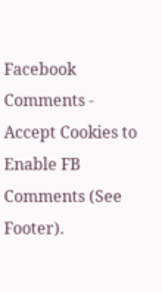Facebook Comments - Accept Cookies to Enable FB Comments (See Footer).